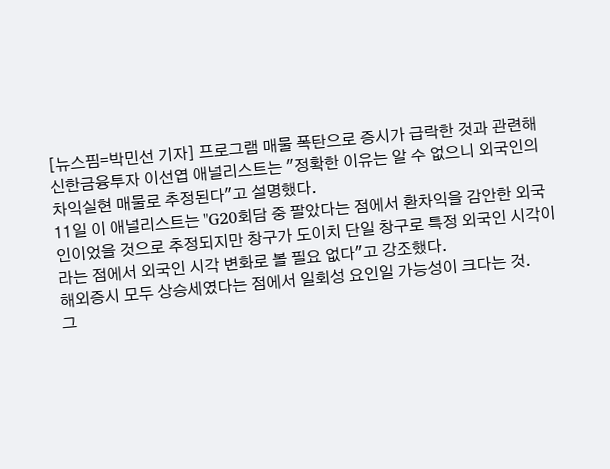[뉴스핌=박민선 기자] 프로그램 매물 폭탄으로 증시가 급락한 것과 관련해 신한금융투자 이선엽 애널리스트는 "정확한 이유는 알 수 없으니 외국인의 차익실현 매물로 추정된다"고 설명했다.
11일 이 애널리스트는 "G20회담 중 팔았다는 점에서 환차익을 감안한 외국인이었을 것으로 추정되지만 창구가 도이치 단일 창구로 특정 외국인 시각이라는 점에서 외국인 시각 변화로 볼 필요 없다"고 강조했다.
해외증시 모두 상승세였다는 점에서 일회성 요인일 가능성이 크다는 것.
그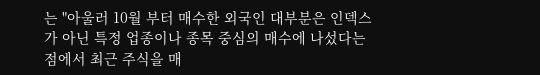는 "아울러 10월 부터 매수한 외국인 대부분은 인덱스가 아닌 특정 업종이나 종목 중심의 매수에 나섰다는 점에서 최근 주식을 매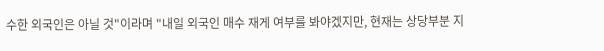수한 외국인은 아닐 것"이라며 "내일 외국인 매수 재게 여부를 봐야겠지만, 현재는 상당부분 지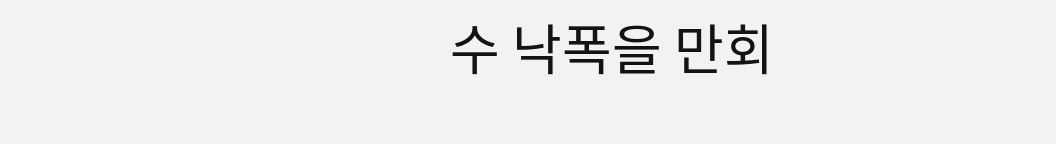수 낙폭을 만회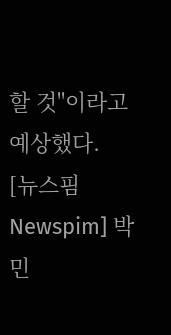할 것"이라고 예상했다.
[뉴스핌 Newspim] 박민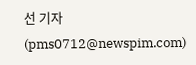선 기자 (pms0712@newspim.com)